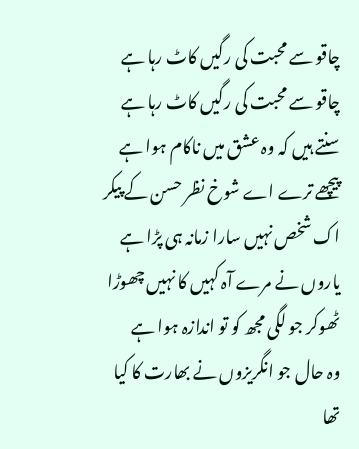چاقو سے محبت کی رگیں کاٹ رہا ہے
چاقو سے محبت کی رگیں کاٹ رہا ہے
سنتے ہیں کہ وہ عشق میں ناکام ہوا ہے
پیچھے ترے اے شوخ نظر حسن کے پیکر
اک شخص نہیں سارا زمانہ ہی پڑا ہے
یاروں نے مرے آہ کہیں کا نہیں چھوڑا
ٹھوکر جو لگی مجھ کو تو اندازہ ہوا ہے
وہ حال جو انگریزوں نے بھارت کا کیا تھا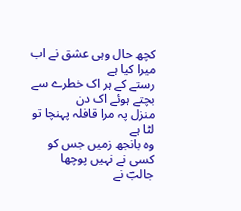کچھ حال وہی عشق نے اب میرا کیا ہے
رستے کے ہر اک خطرے سے بچتے ہوئے اک دن
منزل پہ مرا قافلہ پہنچا تو لٹا ہے
وہ بانجھ زمیں جس کو کسی نے نہیں پوچھا
جالبؔ نے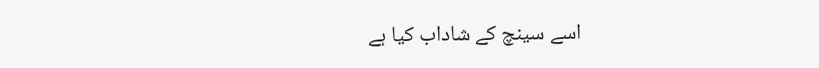اسے سینچ کے شاداب کیا ہے